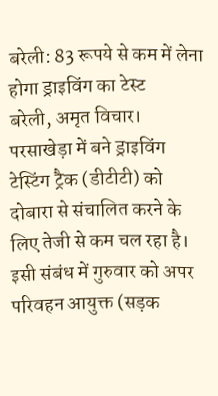बरेली: 83 रूपये से कम में लेना होगा ड्राइविंग का टेस्ट
बरेली, अमृत विचार। परसाखेड़ा में बने ड्राइविंग टेस्टिंग ट्रैक (डीटीटी) को दोबारा से संचालित करने के लिए तेजी से कम चल रहा है। इसी संबंध में गुरुवार को अपर परिवहन आयुक्त (सड़क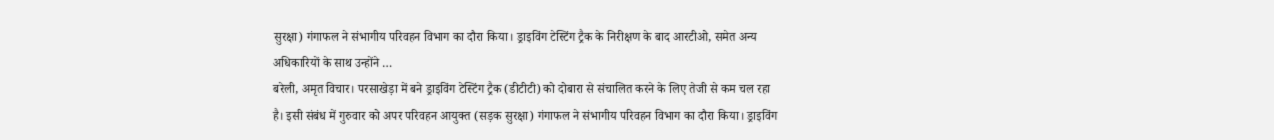सुरक्षा) गंगाफल ने संभागीय परिवहन विभाग का दौरा किया। ड्राइविंग टेस्टिंग ट्रैक के निरीक्षण के बाद आरटीओ, समेत अन्य अधिकारियों के साथ उन्होंने …
बरेली, अमृत विचार। परसाखेड़ा में बने ड्राइविंग टेस्टिंग ट्रैक (डीटीटी) को दोबारा से संचालित करने के लिए तेजी से कम चल रहा है। इसी संबंध में गुरुवार को अपर परिवहन आयुक्त (सड़क सुरक्षा) गंगाफल ने संभागीय परिवहन विभाग का दौरा किया। ड्राइविंग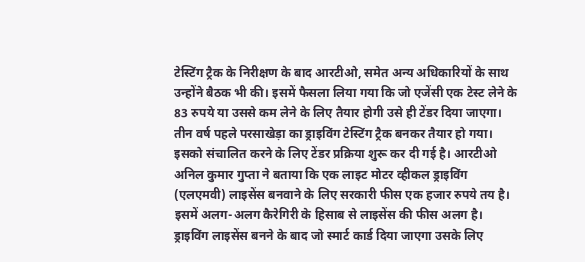टेस्टिंग ट्रैक के निरीक्षण के बाद आरटीओ, समेत अन्य अधिकारियों के साथ उन्होंने बैठक भी की। इसमें फैसला लिया गया कि जो एजेंसी एक टेस्ट लेने के 83 रुपये या उससे कम लेने के लिए तैयार होगी उसे ही टेंडर दिया जाएगा।
तीन वर्ष पहले परसाखेड़ा का ड्राइविंग टेस्टिंग ट्रैक बनकर तैयार हो गया। इसको संचालित करने के लिए टेंडर प्रक्रिया शुरू कर दी गई है। आरटीओ अनिल कुमार गुप्ता ने बताया कि एक लाइट मोटर व्हीकल ड्राइविंग (एलएमवी) लाइसेंस बनवाने के लिए सरकारी फीस एक हजार रुपये तय है। इसमें अलग-अलग कैरेगिरी के हिसाब से लाइसेंस की फीस अलग है।
ड्राइविंग लाइसेंस बनने के बाद जो स्मार्ट कार्ड दिया जाएगा उसके लिए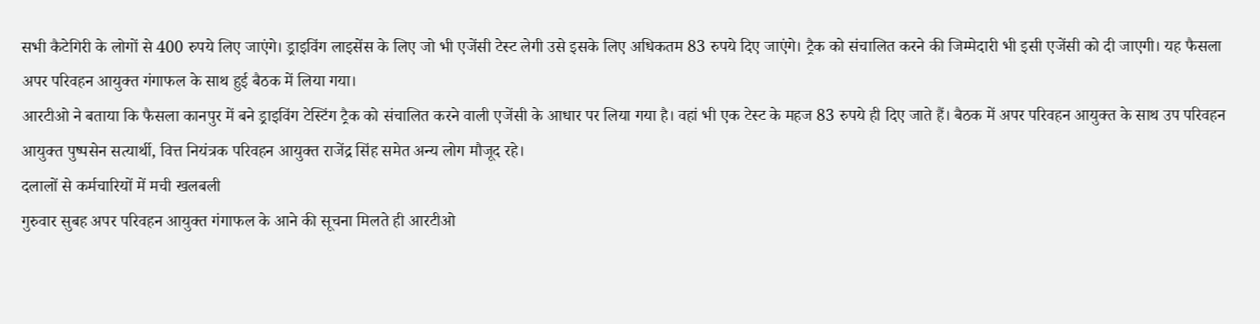सभी कैटेगिरी के लोगों से 400 रुपये लिए जाएंगे। ड्राइविंग लाइसेंस के लिए जो भी एजेंसी टेस्ट लेगी उसे इसके लिए अधिकतम 83 रुपये दिए जाएंगे। ट्रैक को संचालित करने की जिम्मेदारी भी इसी एजेंसी को दी जाएगी। यह फैसला अपर परिवहन आयुक्त गंगाफल के साथ हुई बैठक में लिया गया।
आरटीओ ने बताया कि फैसला कानपुर में बने ड्राइविंग टेस्टिंग ट्रैक को संचालित करने वाली एजेंसी के आधार पर लिया गया है। वहां भी एक टेस्ट के महज 83 रुपये ही दिए जाते हैं। बैठक में अपर परिवहन आयुक्त के साथ उप परिवहन आयुक्त पुष्पसेन सत्यार्थी, वित्त नियंत्रक परिवहन आयुक्त राजेंद्र सिंह समेत अन्य लोग मौजूद रहे।
दलालों से कर्मचारियों में मची खलबली
गुरुवार सुबह अपर परिवहन आयुक्त गंगाफल के आने की सूचना मिलते ही आरटीओ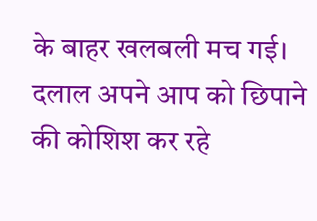के बाहर खलबली मच गई। दलाल अपने आप को छिपाने की कोशिश कर रहे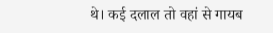थे। कई दलाल तो वहां से गायब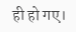ही हो गए।